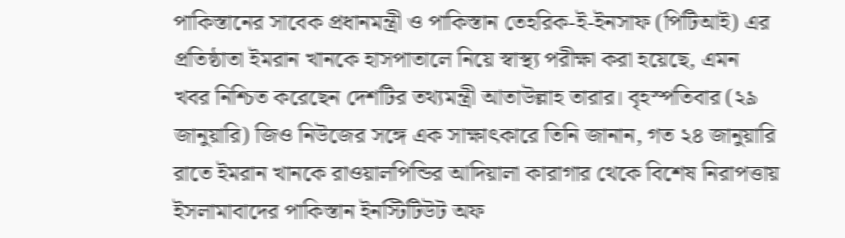পাকিস্তানের সাবেক প্রধানমন্ত্রী ও পাকিস্তান তেহরিক-ই-ইনসাফ (পিটিআই) এর প্রতিষ্ঠাতা ইমরান খানকে হাসপাতালে নিয়ে স্বাস্থ্য পরীক্ষা করা হয়েছে, এমন খবর নিশ্চিত করেছেন দেশটির তথ্যমন্ত্রী আতাউল্লাহ তারার। বৃহস্পতিবার (২৯ জানুয়ারি) জিও নিউজের সঙ্গে এক সাক্ষাৎকারে তিনি জানান, গত ২৪ জানুয়ারি রাতে ইমরান খানকে রাওয়ালপিন্ডির আদিয়ালা কারাগার থেকে বিশেষ নিরাপত্তায় ইসলামাবাদের পাকিস্তান ইনস্টিটিউট অফ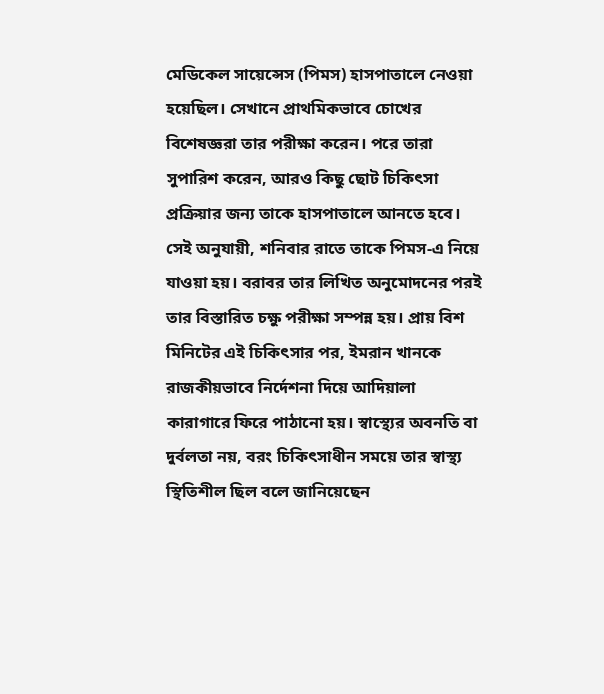মেডিকেল সায়েন্সেস (পিমস) হাসপাতালে নেওয়া হয়েছিল। সেখানে প্রাথমিকভাবে চোখের বিশেষজ্ঞরা তার পরীক্ষা করেন। পরে তারা সুপারিশ করেন, আরও কিছু ছোট চিকিৎসা প্রক্রিয়ার জন্য তাকে হাসপাতালে আনতে হবে। সেই অনুযায়ী, শনিবার রাতে তাকে পিমস-এ নিয়ে যাওয়া হয়। বরাবর তার লিখিত অনুমোদনের পরই তার বিস্তারিত চক্ষু পরীক্ষা সম্পন্ন হয়। প্রায় বিশ মিনিটের এই চিকিৎসার পর, ইমরান খানকে রাজকীয়ভাবে নির্দেশনা দিয়ে আদিয়ালা কারাগারে ফিরে পাঠানো হয়। স্বাস্থ্যের অবনতি বা দুর্বলতা নয়, বরং চিকিৎসাধীন সময়ে তার স্বাস্থ্য স্থিতিশীল ছিল বলে জানিয়েছেন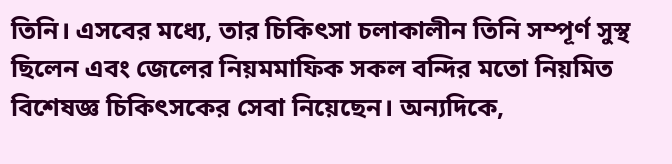তিনি। এসবের মধ্যে, তার চিকিৎসা চলাকালীন তিনি সম্পূর্ণ সুস্থ ছিলেন এবং জেলের নিয়মমাফিক সকল বন্দির মতো নিয়মিত বিশেষজ্ঞ চিকিৎসকের সেবা নিয়েছেন। অন্যদিকে,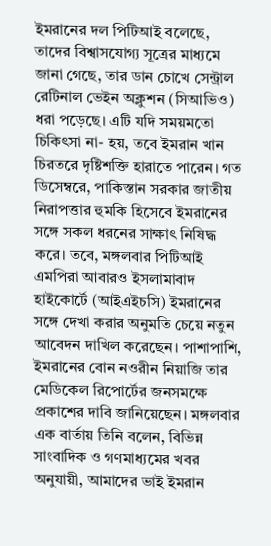ইমরানের দল পিটিআই বলেছে, তাদের বিশ্বাসযোগ্য সূত্রের মাধ্যমে জানা গেছে, তার ডান চোখে সেন্ট্রাল রেটিনাল ভেইন অক্লুশন (সিআভিও) ধরা পড়েছে। এটি যদি সময়মতো চিকিৎসা না- হয়, তবে ইমরান খান চিরতরে দৃষ্টিশক্তি হারাতে পারেন। গত ডিসেম্বরে, পাকিস্তান সরকার জাতীয় নিরাপত্তার হুমকি হিসেবে ইমরানের সঙ্গে সকল ধরনের সাক্ষাৎ নিষিদ্ধ করে। তবে, মঙ্গলবার পিটিআই এমপিরা আবারও ইসলামাবাদ হাইকোর্টে (আইএইচসি) ইমরানের সঙ্গে দেখা করার অনুমতি চেয়ে নতুন আবেদন দাখিল করেছেন। পাশাপাশি, ইমরানের বোন নওরীন নিয়াজি তার মেডিকেল রিপোর্টের জনসমক্ষে প্রকাশের দাবি জানিয়েছেন। মঙ্গলবার এক বার্তায় তিনি বলেন, বিভিন্ন সাংবাদিক ও গণমাধ্যমের খবর অনুযায়ী, আমাদের ভাই ইমরান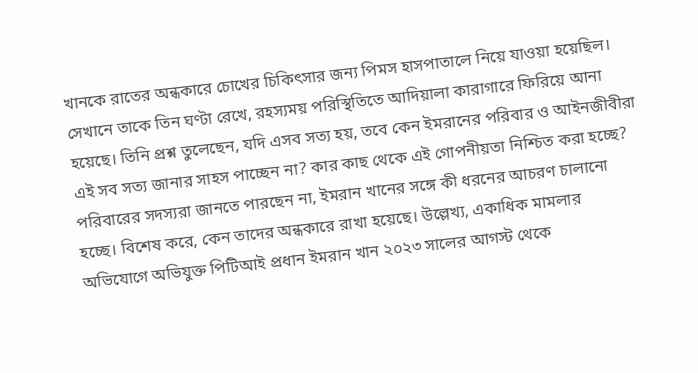খানকে রাতের অন্ধকারে চোখের চিকিৎসার জন্য পিমস হাসপাতালে নিয়ে যাওয়া হয়েছিল। সেখানে তাকে তিন ঘণ্টা রেখে, রহস্যময় পরিস্থিতিতে আদিয়ালা কারাগারে ফিরিয়ে আনা হয়েছে। তিনি প্রশ্ন তুলেছেন, যদি এসব সত্য হয়, তবে কেন ইমরানের পরিবার ও আইনজীবীরা এই সব সত্য জানার সাহস পাচ্ছেন না? কার কাছ থেকে এই গোপনীয়তা নিশ্চিত করা হচ্ছে? পরিবারের সদস্যরা জানতে পারছেন না, ইমরান খানের সঙ্গে কী ধরনের আচরণ চালানো হচ্ছে। বিশেষ করে, কেন তাদের অন্ধকারে রাখা হয়েছে। উল্লেখ্য, একাধিক মামলার অভিযোগে অভিযুক্ত পিটিআই প্রধান ইমরান খান ২০২৩ সালের আগস্ট থেকে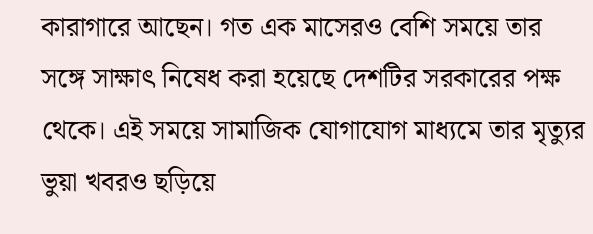কারাগারে আছেন। গত এক মাসেরও বেশি সময়ে তার সঙ্গে সাক্ষাৎ নিষেধ করা হয়েছে দেশটির সরকারের পক্ষ থেকে। এই সময়ে সামাজিক যোগাযোগ মাধ্যমে তার মৃত্যুর ভুয়া খবরও ছড়িয়ে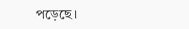পড়েছে।